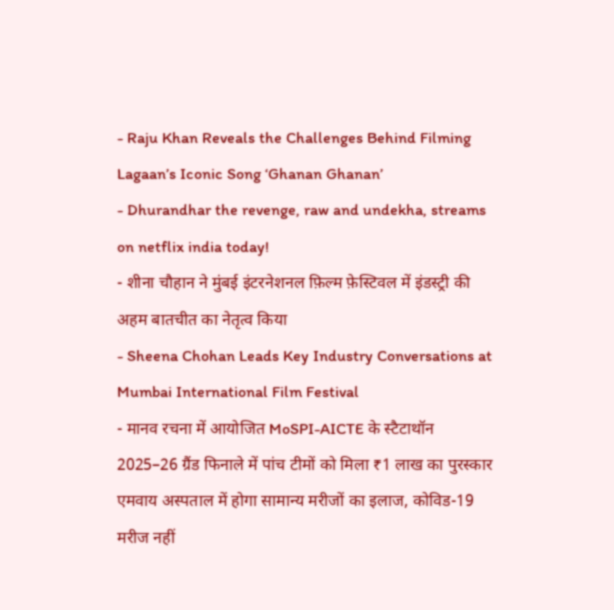- Raju Khan Reveals the Challenges Behind Filming Lagaan’s Iconic Song ‘Ghanan Ghanan’
- Dhurandhar the revenge, raw and undekha, streams on netflix india today!
- शीना चौहान ने मुंबई इंटरनेशनल फ़िल्म फ़ेस्टिवल में इंडस्ट्री की अहम बातचीत का नेतृत्व किया
- Sheena Chohan Leads Key Industry Conversations at Mumbai International Film Festival
- मानव रचना में आयोजित MoSPI-AICTE के स्टैटाथॉन 2025–26 ग्रैंड फिनाले में पांच टीमों को मिला ₹1 लाख का पुरस्कार
एमवाय अस्पताल में होगा सामान्य मरीजों का इलाज, कोविड-19 मरीज नहीं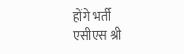होंगे भर्ती
एसीएस श्री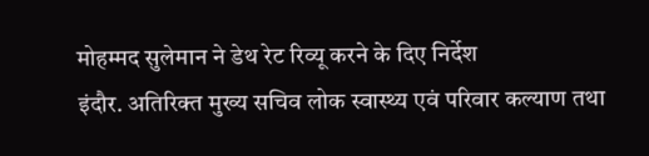मोहम्मद सुलेमान ने डेथ रेट रिव्यू करने के दिए निर्देश
इंदौर. अतिरिक्त मुख्य सचिव लोक स्वास्थ्य एवं परिवार कल्याण तथा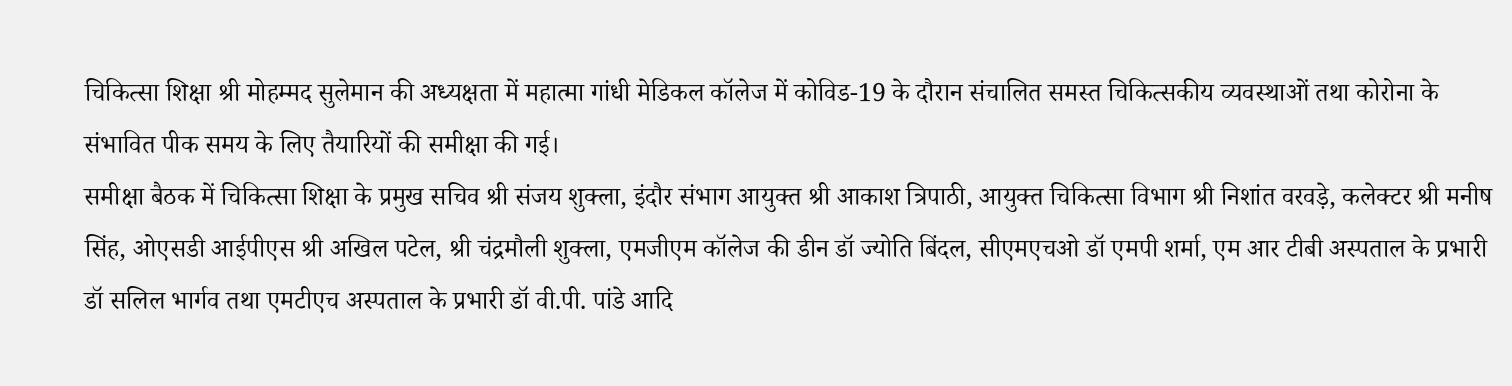चिकित्सा शिक्षा श्री मोहम्मद सुलेमान की अध्यक्षता में महात्मा गांधी मेडिकल कॉलेज में कोविड-19 के दौरान संचालित समस्त चिकित्सकीय व्यवस्थाओं तथा कोरोना के संभावित पीक समय के लिए तैयारियों की समीक्षा की गई।
समीक्षा बैठक में चिकित्सा शिक्षा के प्रमुख सचिव श्री संजय शुक्ला, इंदौर संभाग आयुक्त श्री आकाश त्रिपाठी, आयुक्त चिकित्सा विभाग श्री निशांत वरवड़े, कलेक्टर श्री मनीष सिंह, ओएसडी आईपीएस श्री अखिल पटेल, श्री चंद्रमौली शुक्ला, एमजीएम कॉलेज की डीन डॉ ज्योति बिंदल, सीएमएचओ डॉ एमपी शर्मा, एम आर टीबी अस्पताल के प्रभारी डॉ सलिल भार्गव तथा एमटीएच अस्पताल के प्रभारी डॉ वी.पी. पांडे आदि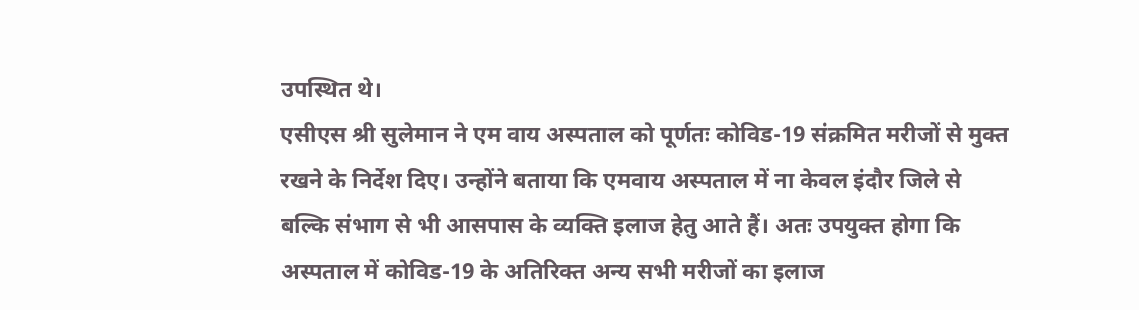उपस्थित थे।
एसीएस श्री सुलेमान ने एम वाय अस्पताल को पूर्णतः कोविड-19 संक्रमित मरीजों से मुक्त रखने के निर्देश दिए। उन्होंने बताया कि एमवाय अस्पताल में ना केवल इंदौर जिले से बल्कि संभाग से भी आसपास के व्यक्ति इलाज हेतु आते हैं। अतः उपयुक्त होगा कि अस्पताल में कोविड-19 के अतिरिक्त अन्य सभी मरीजों का इलाज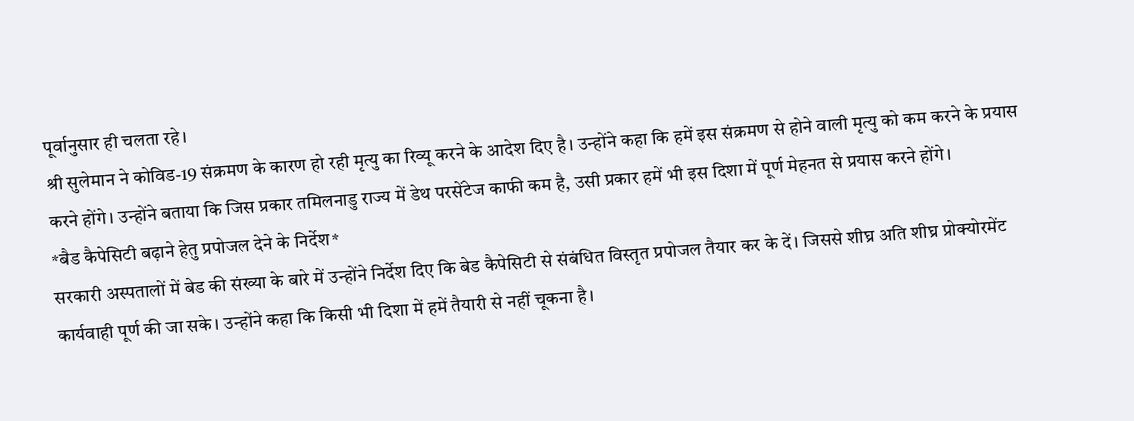पूर्वानुसार ही चलता रहे।
श्री सुलेमान ने कोविड-19 संक्रमण के कारण हो रही मृत्यु का रिव्यू करने के आदेश दिए है। उन्होंने कहा कि हमें इस संक्रमण से होने वाली मृत्यु को कम करने के प्रयास करने होंगे। उन्होंने बताया कि जिस प्रकार तमिलनाडु राज्य में डेथ परसेंटेज काफी कम है, उसी प्रकार हमें भी इस दिशा में पूर्ण मेहनत से प्रयास करने होंगे।
*बैड कैपेसिटी बढ़ाने हेतु प्रपोजल देने के निर्देश*
सरकारी अस्पतालों में बेड की संख्या के बारे में उन्होंने निर्देश दिए कि बेड कैपेसिटी से संबंधित विस्तृत प्रपोजल तैयार कर के दें। जिससे शीघ्र अति शीघ्र प्रोक्योरमेंट कार्यवाही पूर्ण की जा सके। उन्होंने कहा कि किसी भी दिशा में हमें तैयारी से नहीं चूकना है।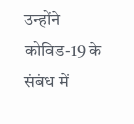उन्होंने कोविड-19 के संबंध में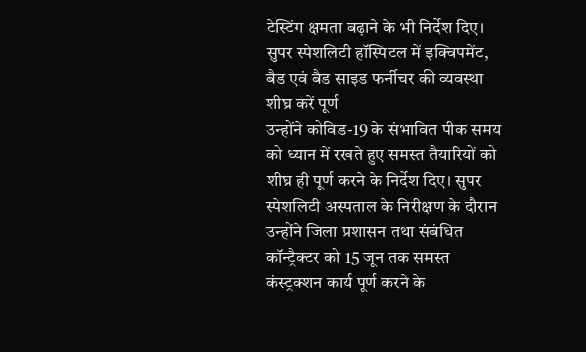टेस्टिंग क्षमता बढ़ाने के भी निर्देश दिए।
सुपर स्पेशलिटी हॉस्पिटल में इक्विपमेंट, बैड एवं बैड साइड फर्नीचर की व्यवस्था शीघ्र करें पूर्ण
उन्होंने कोविड-19 के संभावित पीक समय को ध्यान में रखते हुए समस्त तैयारियों को शीघ्र ही पूर्ण करने के निर्देश दिए। सुपर स्पेशलिटी अस्पताल के निरीक्षण के दौरान उन्होंने जिला प्रशासन तथा संबंधित कॉन्ट्रैक्टर को 15 जून तक समस्त कंस्ट्रक्शन कार्य पूर्ण करने के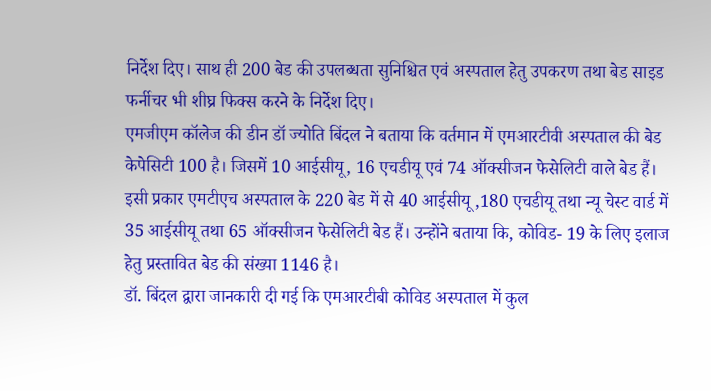निर्देश दिए। साथ ही 200 बेड की उपलब्धता सुनिश्चित एवं अस्पताल हेतु उपकरण तथा बेड साइड फर्नीचर भी शीघ्र फिक्स करने के निर्देश दिए।
एमजीएम कॉलेज की डीन डॉ ज्योति बिंदल ने बताया कि वर्तमान में एमआरटीवी अस्पताल की बेड केपेसिटी 100 है। जिसमें 10 आईसीयू, 16 एचडीयू एवं 74 ऑक्सीजन फेसेलिटी वाले बेड हैं। इसी प्रकार एमटीएच अस्पताल के 220 बेड में से 40 आईसीयू ,180 एचडीयू तथा न्यू चेस्ट वार्ड में 35 आईसीयू तथा 65 ऑक्सीजन फेसेलिटी बेड हैं। उन्होंने बताया कि, कोविड- 19 के लिए इलाज हेतु प्रस्तावित बेड की संख्या 1146 है।
डॉ. बिंदल द्वारा जानकारी दी गई कि एमआरटीबी कोविड अस्पताल में कुल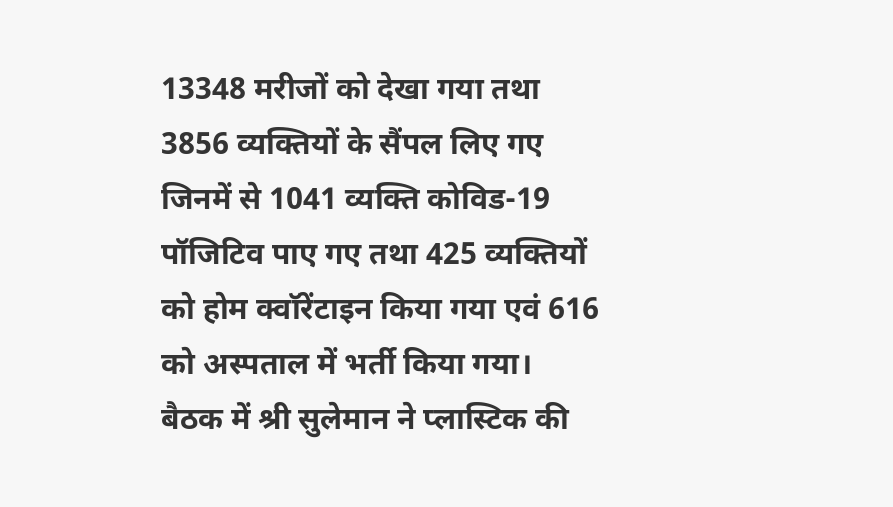13348 मरीजों को देखा गया तथा 3856 व्यक्तियों के सैंपल लिए गए जिनमें से 1041 व्यक्ति कोविड-19 पॉजिटिव पाए गए तथा 425 व्यक्तियों को होम क्वॉरेंटाइन किया गया एवं 616 को अस्पताल में भर्ती किया गया।
बैठक में श्री सुलेमान ने प्लास्टिक की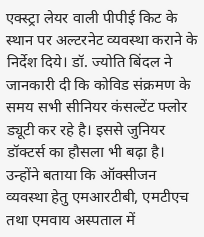एक्स्ट्रा लेयर वाली पीपीई किट के स्थान पर अल्टरनेट व्यवस्था कराने के निर्देश दिये। डॉ. ज्योति बिंदल ने जानकारी दी कि कोविड संक्रमण के समय सभी सीनियर कंसल्टेंट फ्लोर ड्यूटी कर रहे है। इससे जुनियर डॉक्टर्स का हौसला भी बढ़ा है। उन्होंने बताया कि ऑक्सीजन व्यवस्था हेतु एमआरटीबी, एमटीएच तथा एमवाय अस्पताल में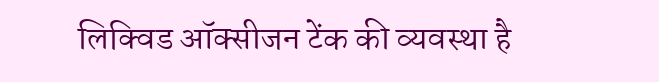लिक्विड ऑक्सीजन टेंक की व्यवस्था है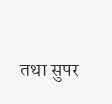तथा सुपर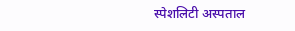स्पेशलिटी अस्पताल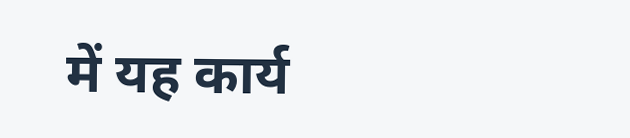में यह कार्य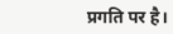प्रगति पर है।